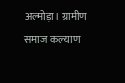अल्मोड़ा। ग्रामीण समाज कल्याण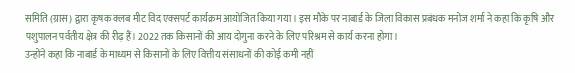समिति (ग्रास) द्वारा कृषक क्लब मीट विद एक्सपर्ट कार्यक्रम आयोजित किया गया। इस मौके पर नाबार्ड के जिला विकास प्रबंधक मनोज शर्मा ने कहा कि कृषि और पशुपालन पर्वतीय क्षेत्र की रीढ़ हैं। 2022 तक किसानों की आय दोगुना करने के लिए परिश्रम से कार्य करना होगा।
उन्होंने कहा कि नाबार्ड के माध्यम से किसानों के लिए वित्तीय संसाधनों की कोई कमी नहीं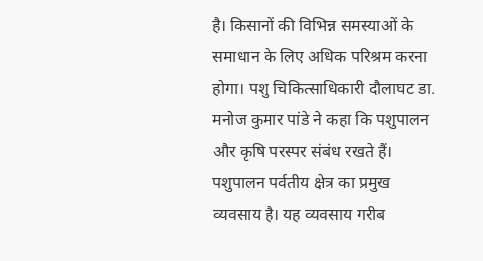है। किसानों की विभिन्न समस्याओं के समाधान के लिए अधिक परिश्रम करना होगा। पशु चिकित्साधिकारी दौलाघट डा. मनोज कुमार पांडे ने कहा कि पशुपालन और कृषि परस्पर संबंध रखते हैं।
पशुपालन पर्वतीय क्षेत्र का प्रमुख व्यवसाय है। यह व्यवसाय गरीब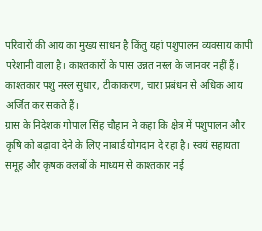परिवारों की आय का मुख्य साधन है किंतु यहां पशुपालन व्यवसाय कापी परेशानी वाला है। काश्तकारों के पास उन्नत नस्ल के जानवर नहीं हैं। काश्तकार पशु नस्ल सुधार, टीकाकरण, चारा प्रबंधन से अधिक आय अर्जित कर सकते हैं।
ग्रास के निदेशक गोपाल सिंह चौहान ने कहा कि क्षेत्र में पशुपालन और कृषि को बढ़ावा देने के लिए नाबार्ड योगदान दे रहा है। स्वयं सहायता समूह और कृषक क्लबों के माध्यम से काश्तकार नई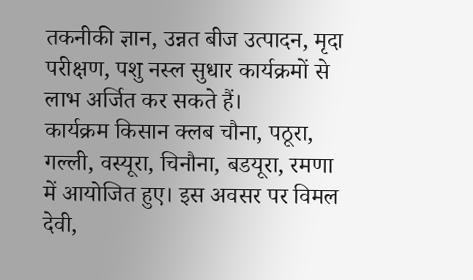तकनीकी ज्ञान, उन्नत बीज उत्पादन, मृदा परीक्षण, पशु नस्ल सुधार कार्यक्रमों से लाभ अर्जित कर सकते हैं।
कार्यक्रम किसान क्लब चौना, पठूरा, गल्ली, वस्यूरा, चिनौना, बडयूरा, रमणा में आयोजित हुए। इस अवसर पर विमल देवी,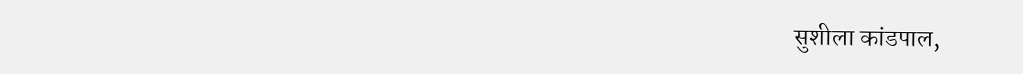सुशीला कांडपाल,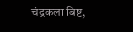चंद्रकला बिष्ट,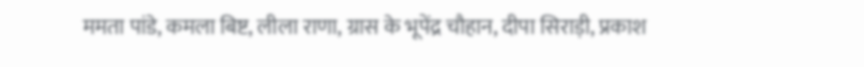ममता पांडे, कमला बिष्ट, लीला राणा, ग्रास के भूपेंद्र चौहान, दीपा सिराड़ी, प्रकाश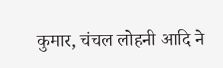कुमार, चंचल लोहनी आदि ने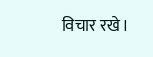विचार रखे।